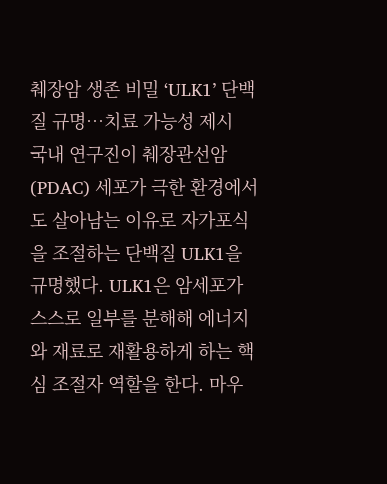췌장암 생존 비밀 ‘ULK1’ 단백질 규명…치료 가능성 제시
국내 연구진이 췌장관선암(PDAC) 세포가 극한 환경에서도 살아남는 이유로 자가포식을 조절하는 단백질 ULK1을 규명했다. ULK1은 암세포가 스스로 일부를 분해해 에너지와 재료로 재활용하게 하는 핵심 조절자 역할을 한다. 마우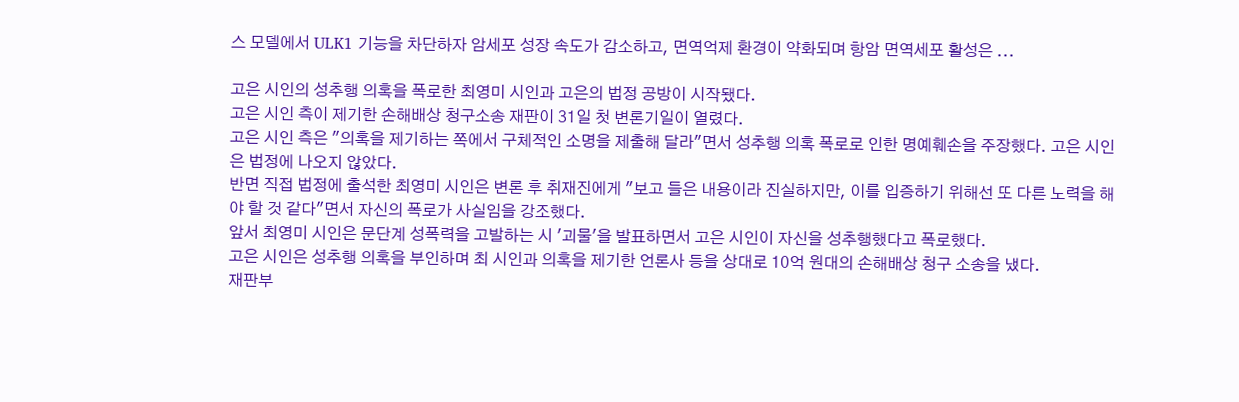스 모델에서 ULK1 기능을 차단하자 암세포 성장 속도가 감소하고, 면역억제 환경이 약화되며 항암 면역세포 활성은 ...

고은 시인의 성추행 의혹을 폭로한 최영미 시인과 고은의 법정 공방이 시작됐다.
고은 시인 측이 제기한 손해배상 청구소송 재판이 31일 첫 변론기일이 열렸다.
고은 시인 측은 "의혹을 제기하는 쪽에서 구체적인 소명을 제출해 달라"면서 성추행 의혹 폭로로 인한 명예훼손을 주장했다. 고은 시인은 법정에 나오지 않았다.
반면 직접 법정에 출석한 최영미 시인은 변론 후 취재진에게 "보고 들은 내용이라 진실하지만, 이를 입증하기 위해선 또 다른 노력을 해야 할 것 같다"면서 자신의 폭로가 사실임을 강조했다.
앞서 최영미 시인은 문단계 성폭력을 고발하는 시 '괴물'을 발표하면서 고은 시인이 자신을 성추행했다고 폭로했다.
고은 시인은 성추행 의혹을 부인하며 최 시인과 의혹을 제기한 언론사 등을 상대로 10억 원대의 손해배상 청구 소송을 냈다.
재판부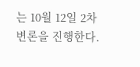는 10월 12일 2차 변론을 진행한다.